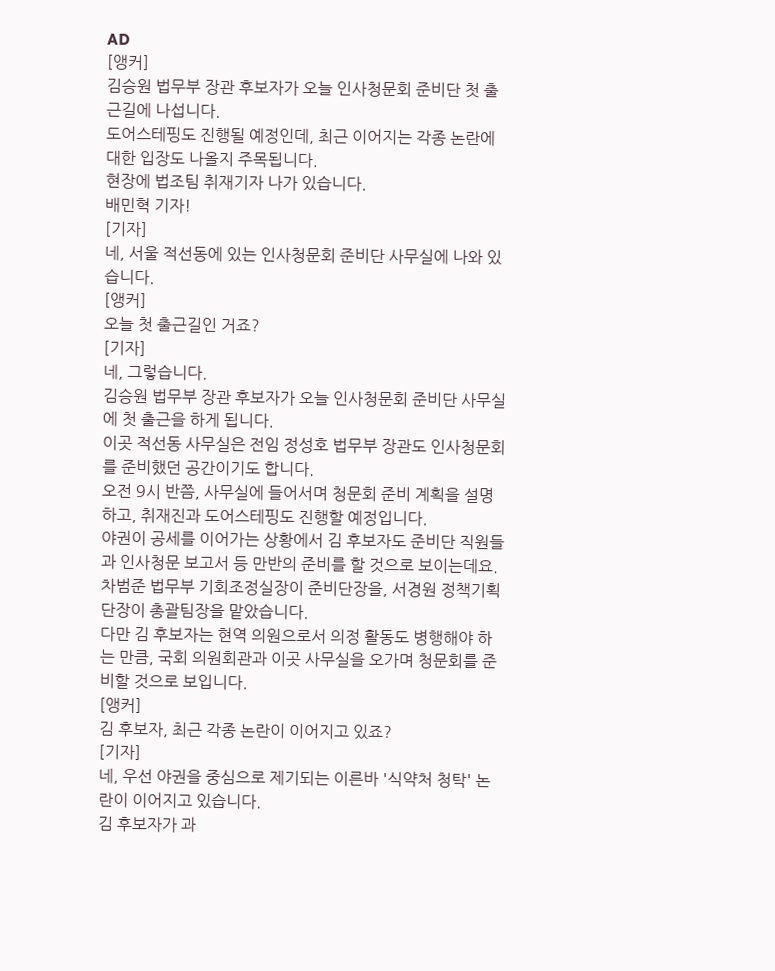AD
[앵커]
김승원 법무부 장관 후보자가 오늘 인사청문회 준비단 첫 출근길에 나섭니다.
도어스테핑도 진행될 예정인데, 최근 이어지는 각종 논란에 대한 입장도 나올지 주목됩니다.
현장에 법조팀 취재기자 나가 있습니다.
배민혁 기자!
[기자]
네, 서울 적선동에 있는 인사청문회 준비단 사무실에 나와 있습니다.
[앵커]
오늘 첫 출근길인 거죠?
[기자]
네, 그렇습니다.
김승원 법무부 장관 후보자가 오늘 인사청문회 준비단 사무실에 첫 출근을 하게 됩니다.
이곳 적선동 사무실은 전임 정성호 법무부 장관도 인사청문회를 준비했던 공간이기도 합니다.
오전 9시 반쯤, 사무실에 들어서며 청문회 준비 계획을 설명하고, 취재진과 도어스테핑도 진행할 예정입니다.
야권이 공세를 이어가는 상황에서 김 후보자도 준비단 직원들과 인사청문 보고서 등 만반의 준비를 할 것으로 보이는데요.
차범준 법무부 기회조정실장이 준비단장을, 서경원 정책기획단장이 총괄팀장을 맡았습니다.
다만 김 후보자는 현역 의원으로서 의정 활동도 병행해야 하는 만큼, 국회 의원회관과 이곳 사무실을 오가며 청문회를 준비할 것으로 보입니다.
[앵커]
김 후보자, 최근 각종 논란이 이어지고 있죠?
[기자]
네, 우선 야권을 중심으로 제기되는 이른바 '식약처 청탁' 논란이 이어지고 있습니다.
김 후보자가 과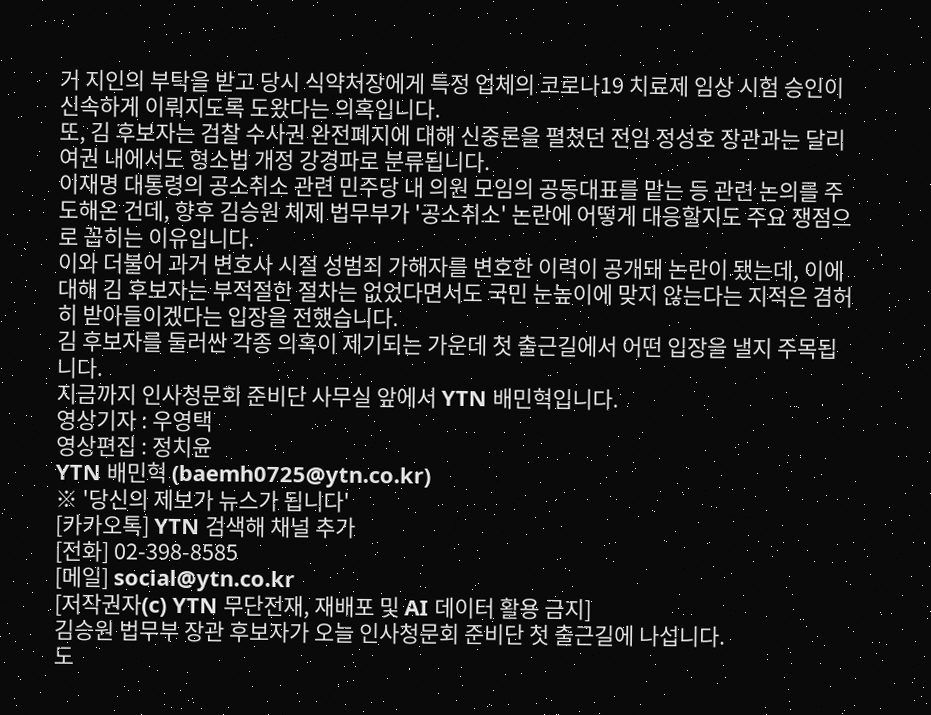거 지인의 부탁을 받고 당시 식약처장에게 특정 업체의 코로나19 치료제 임상 시험 승인이 신속하게 이뤄지도록 도왔다는 의혹입니다.
또, 김 후보자는 검찰 수사권 완전폐지에 대해 신중론을 펼쳤던 전임 정성호 장관과는 달리 여권 내에서도 형소법 개정 강경파로 분류됩니다.
이재명 대통령의 공소취소 관련 민주당 내 의원 모임의 공동대표를 맡는 등 관련 논의를 주도해온 건데, 향후 김승원 체제 법무부가 '공소취소' 논란에 어떻게 대응할지도 주요 쟁점으로 꼽히는 이유입니다.
이와 더불어 과거 변호사 시절 성범죄 가해자를 변호한 이력이 공개돼 논란이 됐는데, 이에 대해 김 후보자는 부적절한 절차는 없었다면서도 국민 눈높이에 맞지 않는다는 지적은 겸허히 받아들이겠다는 입장을 전했습니다.
김 후보자를 둘러싼 각종 의혹이 제기되는 가운데 첫 출근길에서 어떤 입장을 낼지 주목됩니다.
지금까지 인사청문회 준비단 사무실 앞에서 YTN 배민혁입니다.
영상기자 : 우영택
영상편집 : 정치윤
YTN 배민혁 (baemh0725@ytn.co.kr)
※ '당신의 제보가 뉴스가 됩니다'
[카카오톡] YTN 검색해 채널 추가
[전화] 02-398-8585
[메일] social@ytn.co.kr
[저작권자(c) YTN 무단전재, 재배포 및 AI 데이터 활용 금지]
김승원 법무부 장관 후보자가 오늘 인사청문회 준비단 첫 출근길에 나섭니다.
도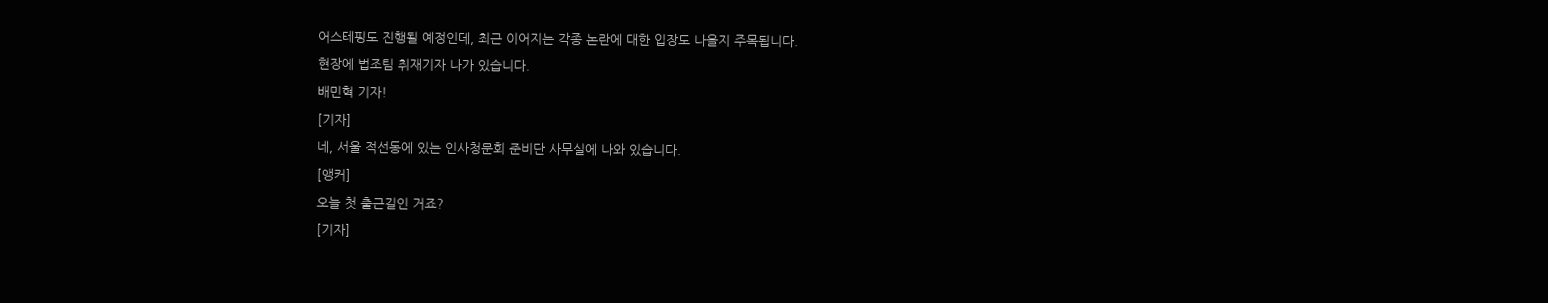어스테핑도 진행될 예정인데, 최근 이어지는 각종 논란에 대한 입장도 나올지 주목됩니다.
현장에 법조팀 취재기자 나가 있습니다.
배민혁 기자!
[기자]
네, 서울 적선동에 있는 인사청문회 준비단 사무실에 나와 있습니다.
[앵커]
오늘 첫 출근길인 거죠?
[기자]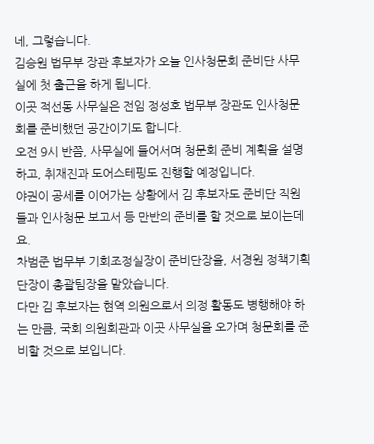네, 그렇습니다.
김승원 법무부 장관 후보자가 오늘 인사청문회 준비단 사무실에 첫 출근을 하게 됩니다.
이곳 적선동 사무실은 전임 정성호 법무부 장관도 인사청문회를 준비했던 공간이기도 합니다.
오전 9시 반쯤, 사무실에 들어서며 청문회 준비 계획을 설명하고, 취재진과 도어스테핑도 진행할 예정입니다.
야권이 공세를 이어가는 상황에서 김 후보자도 준비단 직원들과 인사청문 보고서 등 만반의 준비를 할 것으로 보이는데요.
차범준 법무부 기회조정실장이 준비단장을, 서경원 정책기획단장이 총괄팀장을 맡았습니다.
다만 김 후보자는 현역 의원으로서 의정 활동도 병행해야 하는 만큼, 국회 의원회관과 이곳 사무실을 오가며 청문회를 준비할 것으로 보입니다.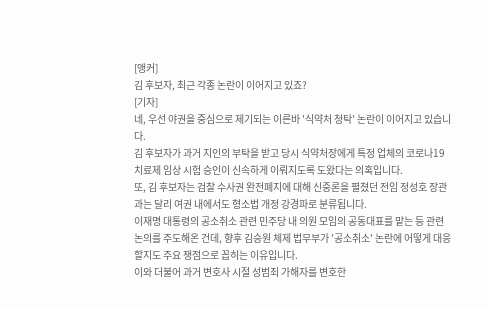[앵커]
김 후보자, 최근 각종 논란이 이어지고 있죠?
[기자]
네, 우선 야권을 중심으로 제기되는 이른바 '식약처 청탁' 논란이 이어지고 있습니다.
김 후보자가 과거 지인의 부탁을 받고 당시 식약처장에게 특정 업체의 코로나19 치료제 임상 시험 승인이 신속하게 이뤄지도록 도왔다는 의혹입니다.
또, 김 후보자는 검찰 수사권 완전폐지에 대해 신중론을 펼쳤던 전임 정성호 장관과는 달리 여권 내에서도 형소법 개정 강경파로 분류됩니다.
이재명 대통령의 공소취소 관련 민주당 내 의원 모임의 공동대표를 맡는 등 관련 논의를 주도해온 건데, 향후 김승원 체제 법무부가 '공소취소' 논란에 어떻게 대응할지도 주요 쟁점으로 꼽히는 이유입니다.
이와 더불어 과거 변호사 시절 성범죄 가해자를 변호한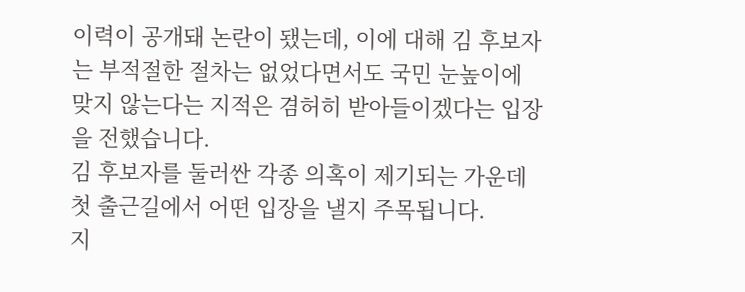이력이 공개돼 논란이 됐는데, 이에 대해 김 후보자는 부적절한 절차는 없었다면서도 국민 눈높이에 맞지 않는다는 지적은 겸허히 받아들이겠다는 입장을 전했습니다.
김 후보자를 둘러싼 각종 의혹이 제기되는 가운데 첫 출근길에서 어떤 입장을 낼지 주목됩니다.
지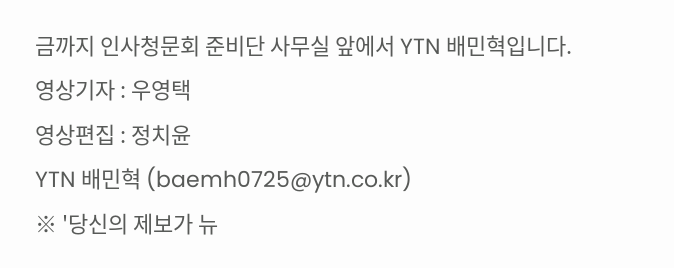금까지 인사청문회 준비단 사무실 앞에서 YTN 배민혁입니다.
영상기자 : 우영택
영상편집 : 정치윤
YTN 배민혁 (baemh0725@ytn.co.kr)
※ '당신의 제보가 뉴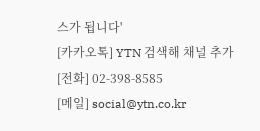스가 됩니다'
[카카오톡] YTN 검색해 채널 추가
[전화] 02-398-8585
[메일] social@ytn.co.kr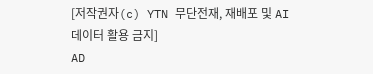[저작권자(c) YTN 무단전재, 재배포 및 AI 데이터 활용 금지]
AD